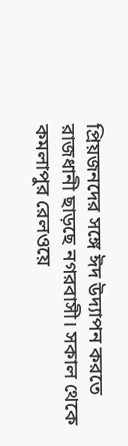প্রিয়জনদের সঙ্গে ঈদ উদ্যাপন করতে রাজধানী ছাড়ছে নগরবাসী। সকাল থেকে কমলাপুর রেলওয়ে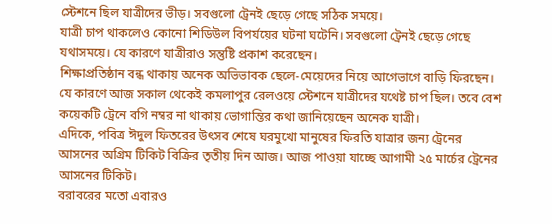স্টেশনে ছিল যাত্রীদের ভীড়। সবগুলো ট্রেনই ছেড়ে গেছে সঠিক সময়ে।
যাত্রী চাপ থাকলেও কোনো শিডিউল বিপর্যয়ের ঘটনা ঘটেনি। সবগুলো ট্রেনই ছেড়ে গেছে যথাসময়ে। যে কারণে যাত্রীরাও সন্তুষ্টি প্রকাশ করেছেন।
শিক্ষাপ্রতিষ্ঠান বন্ধ থাকায় অনেক অভিভাবক ছেলে-মেয়েদের নিয়ে আগেভাগে বাড়ি ফিরছেন। যে কারণে আজ সকাল থেকেই কমলাপুর রেলওয়ে স্টেশনে যাত্রীদের যথেষ্ট চাপ ছিল। তবে বেশ কয়েকটি ট্রেনে বগি নম্বর না থাকায় ভোগান্তির কথা জানিয়েছেন অনেক যাত্রী।
এদিকে, পবিত্র ঈদুল ফিতরের উৎসব শেষে ঘরমুখো মানুষের ফিরতি যাত্রার জন্য ট্রেনের আসনের অগ্রিম টিকিট বিক্রির তৃতীয় দিন আজ। আজ পাওয়া যাচ্ছে আগামী ২৫ মার্চের ট্রেনের আসনের টিকিট।
বরাবরের মতো এবারও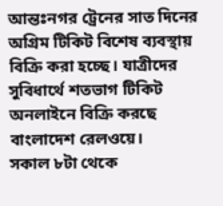আন্তঃনগর ট্রেনের সাত দিনের অগ্রিম টিকিট বিশেষ ব্যবস্থায় বিক্রি করা হচ্ছে। যাত্রীদের সুবিধার্থে শতভাগ টিকিট অনলাইনে বিক্রি করছে বাংলাদেশ রেলওয়ে।
সকাল ৮টা থেকে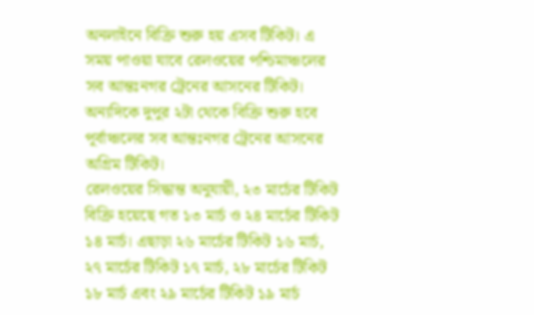অনলাইনে বিক্রি শুরু হয় এসব টিকিট। এ সময় পাওয়া যাবে রেলওয়ের পশ্চিমাঞ্চলের সব আন্তঃনগর ট্রেনের আসনের টিকিট। অন্যদিকে দুপুর ২টা থেকে বিক্রি শুরু হবে পূর্বাঞ্চলের সব আন্তঃনগর ট্রেনের আসনের অগ্রিম টিকিট।
রেলওয়ের সিদ্ধান্ত অনুযায়ী, ২৩ মার্চের টিকিট বিক্রি হয়েছে গত ১৩ মার্চ ও ২৪ মার্চের টিকিট ১৪ মার্চ। এছাড়া ২৬ মার্চের টিকিট ১৬ মার্চ, ২৭ মার্চের টিকিট ১৭ মার্চ, ২৮ মার্চের টিকিট ১৮ মার্চ এবং ২৯ মার্চের টিকিট ১৯ মার্চ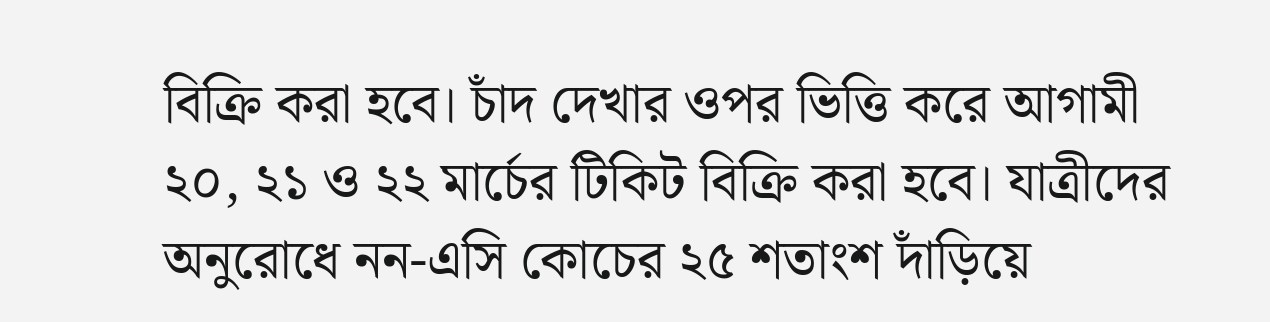বিক্রি করা হবে। চাঁদ দেখার ওপর ভিত্তি করে আগামী ২০, ২১ ও ২২ মার্চের টিকিট বিক্রি করা হবে। যাত্রীদের অনুরোধে নন-এসি কোচের ২৫ শতাংশ দাঁড়িয়ে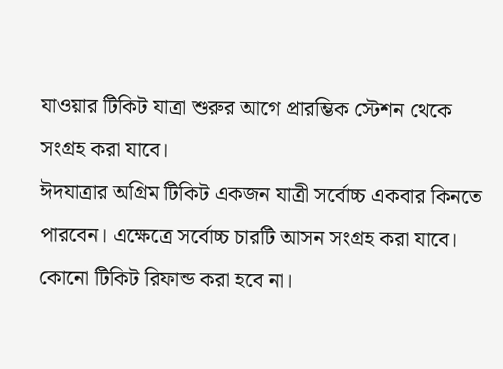যাওয়ার টিকিট যাত্রা শুরুর আগে প্রারম্ভিক স্টেশন থেকে সংগ্রহ করা যাবে।
ঈদযাত্রার অগ্রিম টিকিট একজন যাত্রী সর্বোচ্চ একবার কিনতে পারবেন। এক্ষেত্রে সর্বোচ্চ চারটি আসন সংগ্রহ করা যাবে। কোনো টিকিট রিফান্ড করা হবে না।